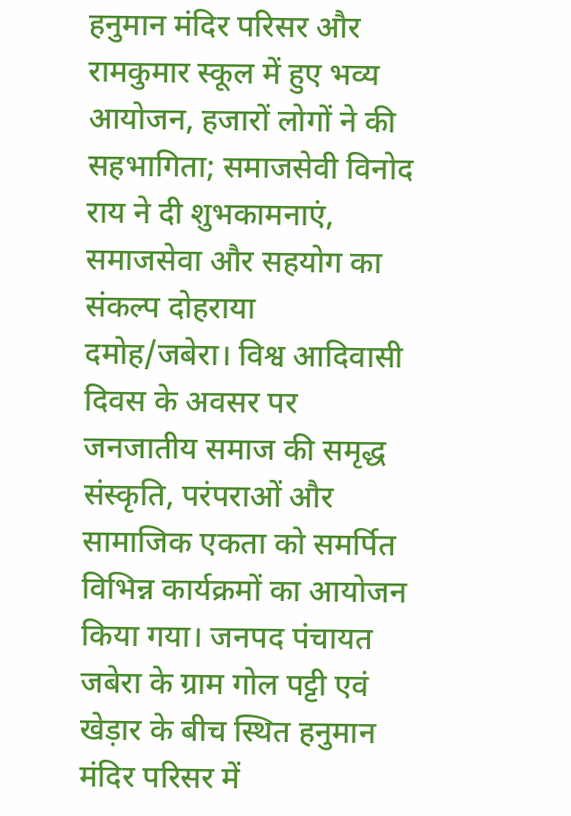हनुमान मंदिर परिसर और रामकुमार स्कूल में हुए भव्य आयोजन, हजारों लोगों ने की सहभागिता; समाजसेवी विनोद राय ने दी शुभकामनाएं, समाजसेवा और सहयोग का संकल्प दोहराया
दमोह/जबेरा। विश्व आदिवासी दिवस के अवसर पर जनजातीय समाज की समृद्ध संस्कृति, परंपराओं और सामाजिक एकता को समर्पित विभिन्न कार्यक्रमों का आयोजन किया गया। जनपद पंचायत जबेरा के ग्राम गोल पट्टी एवं खेड़ार के बीच स्थित हनुमान मंदिर परिसर में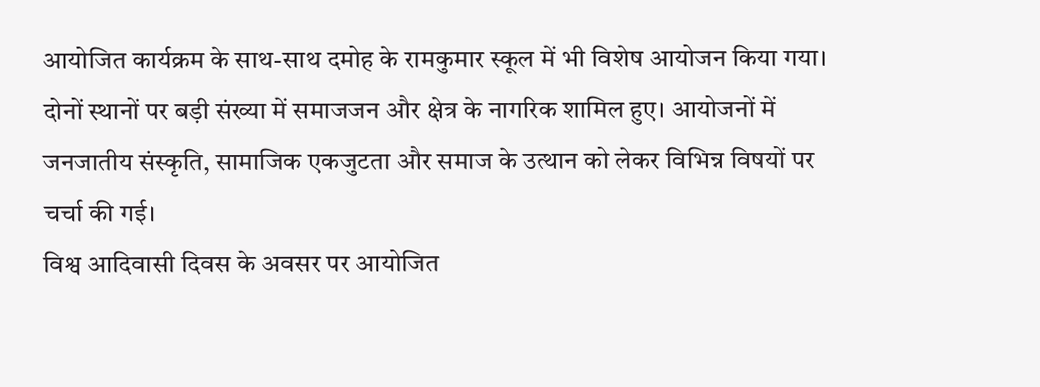आयोजित कार्यक्रम के साथ-साथ दमोह के रामकुमार स्कूल में भी विशेष आयोजन किया गया। दोनों स्थानों पर बड़ी संख्या में समाजजन और क्षेत्र के नागरिक शामिल हुए। आयोजनों में जनजातीय संस्कृति, सामाजिक एकजुटता और समाज के उत्थान को लेकर विभिन्न विषयों पर चर्चा की गई।
विश्व आदिवासी दिवस के अवसर पर आयोजित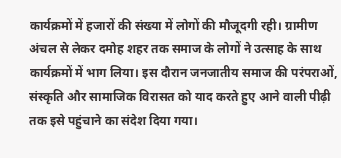कार्यक्रमों में हजारों की संख्या में लोगों की मौजूदगी रही। ग्रामीण अंचल से लेकर दमोह शहर तक समाज के लोगों ने उत्साह के साथ कार्यक्रमों में भाग लिया। इस दौरान जनजातीय समाज की परंपराओं, संस्कृति और सामाजिक विरासत को याद करते हुए आने वाली पीढ़ी तक इसे पहुंचाने का संदेश दिया गया।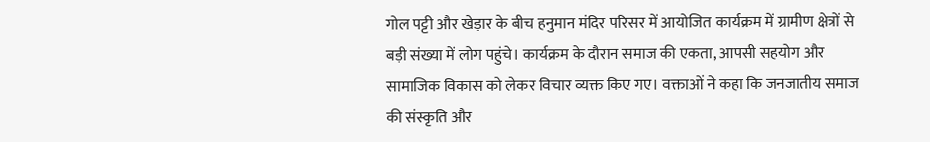गोल पट्टी और खेड़ार के बीच हनुमान मंदिर परिसर में आयोजित कार्यक्रम में ग्रामीण क्षेत्रों से बड़ी संख्या में लोग पहुंचे। कार्यक्रम के दौरान समाज की एकता, आपसी सहयोग और सामाजिक विकास को लेकर विचार व्यक्त किए गए। वक्ताओं ने कहा कि जनजातीय समाज की संस्कृति और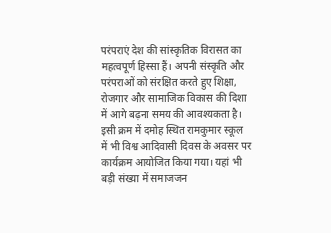परंपराएं देश की सांस्कृतिक विरासत का महत्वपूर्ण हिस्सा हैं। अपनी संस्कृति और परंपराओं को संरक्षित करते हुए शिक्षा, रोजगार और सामाजिक विकास की दिशा में आगे बढ़ना समय की आवश्यकता है।
इसी क्रम में दमोह स्थित रामकुमार स्कूल में भी विश्व आदिवासी दिवस के अवसर पर कार्यक्रम आयोजित किया गया। यहां भी बड़ी संख्या में समाजजन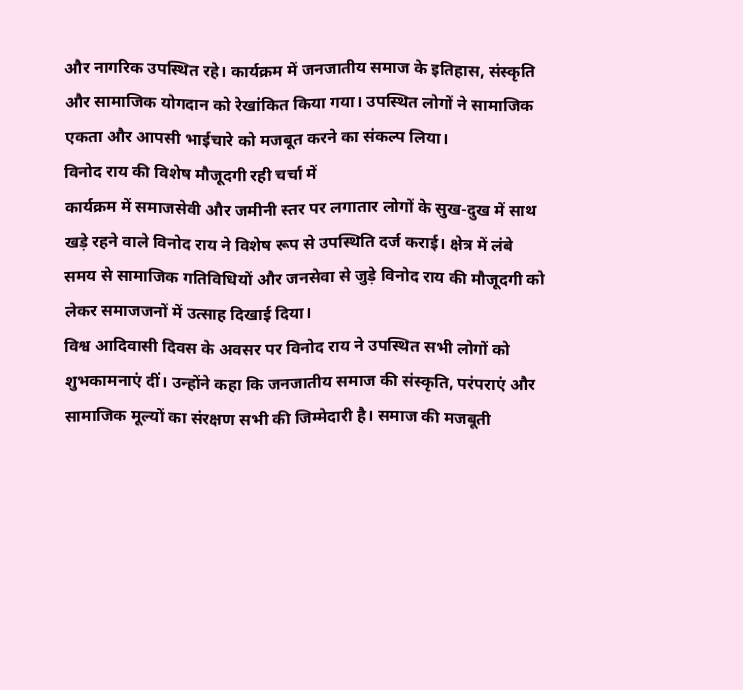और नागरिक उपस्थित रहे। कार्यक्रम में जनजातीय समाज के इतिहास, संस्कृति और सामाजिक योगदान को रेखांकित किया गया। उपस्थित लोगों ने सामाजिक एकता और आपसी भाईचारे को मजबूत करने का संकल्प लिया।
विनोद राय की विशेष मौजूदगी रही चर्चा में
कार्यक्रम में समाजसेवी और जमीनी स्तर पर लगातार लोगों के सुख-दुख में साथ खड़े रहने वाले विनोद राय ने विशेष रूप से उपस्थिति दर्ज कराई। क्षेत्र में लंबे समय से सामाजिक गतिविधियों और जनसेवा से जुड़े विनोद राय की मौजूदगी को लेकर समाजजनों में उत्साह दिखाई दिया।
विश्व आदिवासी दिवस के अवसर पर विनोद राय ने उपस्थित सभी लोगों को शुभकामनाएं दीं। उन्होंने कहा कि जनजातीय समाज की संस्कृति, परंपराएं और सामाजिक मूल्यों का संरक्षण सभी की जिम्मेदारी है। समाज की मजबूती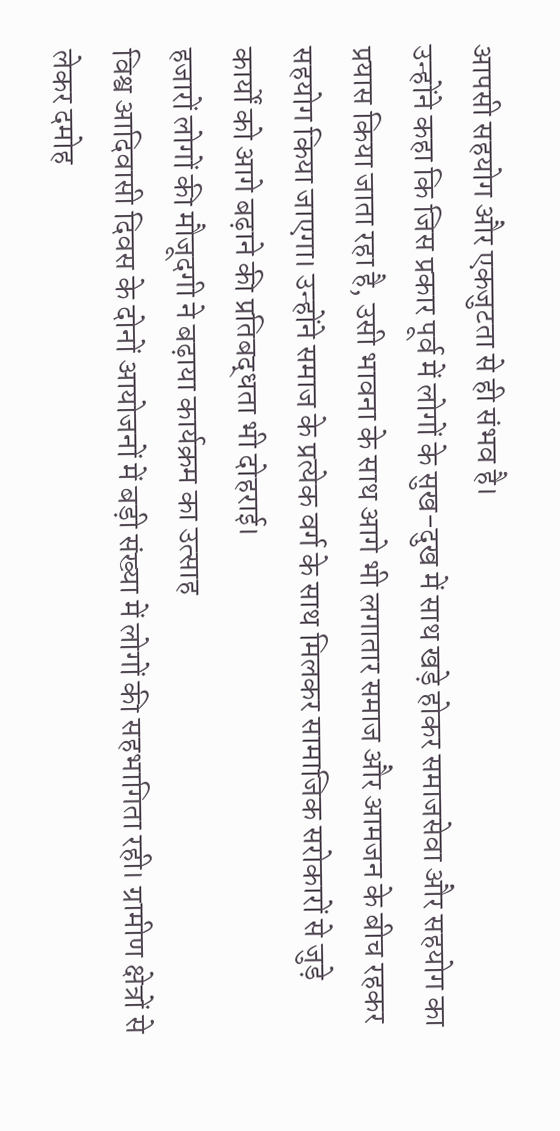आपसी सहयोग और एकजुटता से ही संभव है।
उन्होंने कहा कि जिस प्रकार पूर्व में लोगों के सुख-दुख में साथ खड़े होकर समाजसेवा और सहयोग का प्रयास किया जाता रहा है, उसी भावना के साथ आगे भी लगातार समाज और आमजन के बीच रहकर सहयोग किया जाएगा। उन्होंने समाज के प्रत्येक वर्ग के साथ मिलकर सामाजिक सरोकारों से जुड़े कार्यों को आगे बढ़ाने की प्रतिबद्धता भी दोहराई।
हजारों लोगों की मौजूदगी ने बढ़ाया कार्यक्रम का उत्साह
विश्व आदिवासी दिवस के दोनों आयोजनों में बड़ी संख्या में लोगों की सहभागिता रही। ग्रामीण क्षेत्रों से लेकर दमोह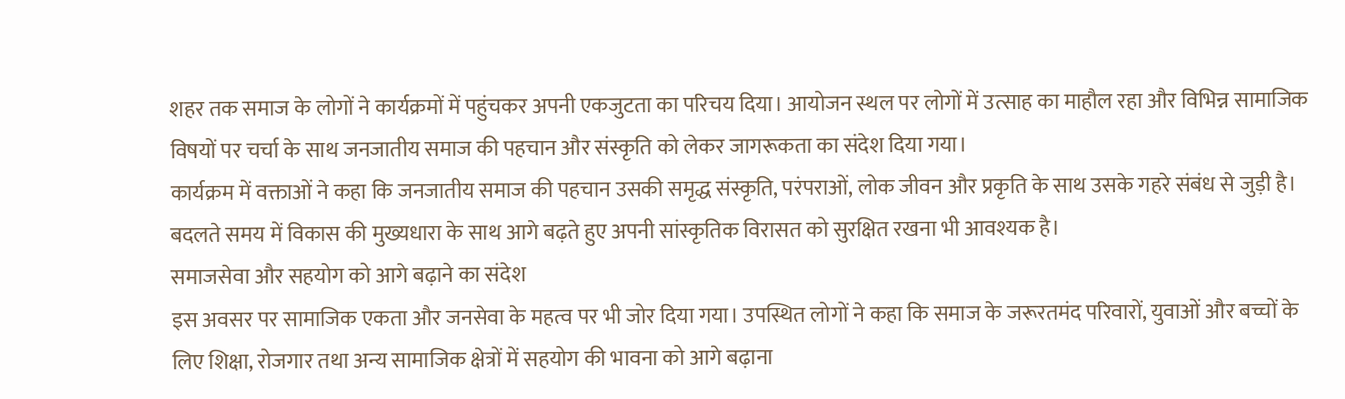शहर तक समाज के लोगों ने कार्यक्रमों में पहुंचकर अपनी एकजुटता का परिचय दिया। आयोजन स्थल पर लोगों में उत्साह का माहौल रहा और विभिन्न सामाजिक विषयों पर चर्चा के साथ जनजातीय समाज की पहचान और संस्कृति को लेकर जागरूकता का संदेश दिया गया।
कार्यक्रम में वक्ताओं ने कहा कि जनजातीय समाज की पहचान उसकी समृद्ध संस्कृति, परंपराओं, लोक जीवन और प्रकृति के साथ उसके गहरे संबंध से जुड़ी है। बदलते समय में विकास की मुख्यधारा के साथ आगे बढ़ते हुए अपनी सांस्कृतिक विरासत को सुरक्षित रखना भी आवश्यक है।
समाजसेवा और सहयोग को आगे बढ़ाने का संदेश
इस अवसर पर सामाजिक एकता और जनसेवा के महत्व पर भी जोर दिया गया। उपस्थित लोगों ने कहा कि समाज के जरूरतमंद परिवारों, युवाओं और बच्चों के लिए शिक्षा, रोजगार तथा अन्य सामाजिक क्षेत्रों में सहयोग की भावना को आगे बढ़ाना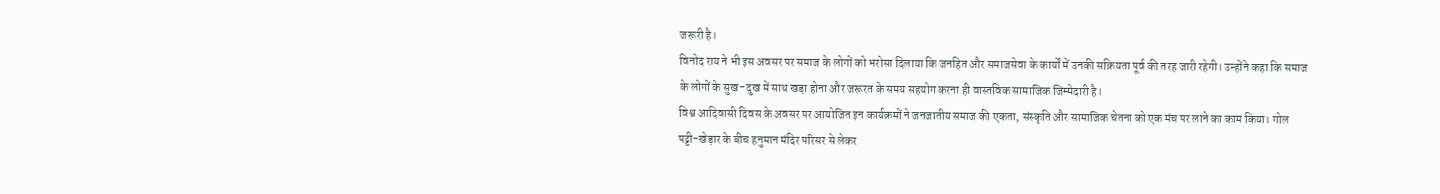जरूरी है।
विनोद राय ने भी इस अवसर पर समाज के लोगों को भरोसा दिलाया कि जनहित और समाजसेवा के कार्यों में उनकी सक्रियता पूर्व की तरह जारी रहेगी। उन्होंने कहा कि समाज के लोगों के सुख-दुख में साथ खड़ा होना और जरूरत के समय सहयोग करना ही वास्तविक सामाजिक जिम्मेदारी है।
विश्व आदिवासी दिवस के अवसर पर आयोजित इन कार्यक्रमों ने जनजातीय समाज की एकता, संस्कृति और सामाजिक चेतना को एक मंच पर लाने का काम किया। गोल पट्टी-खेड़ार के बीच हनुमान मंदिर परिसर से लेकर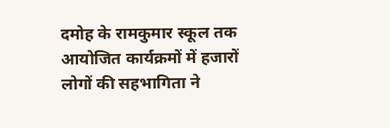दमोह के रामकुमार स्कूल तक आयोजित कार्यक्रमों में हजारों लोगों की सहभागिता ने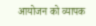आयोजन को व्यापक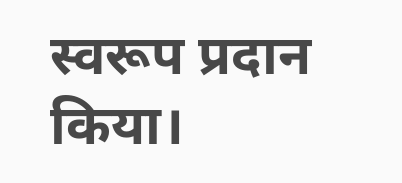स्वरूप प्रदान किया।